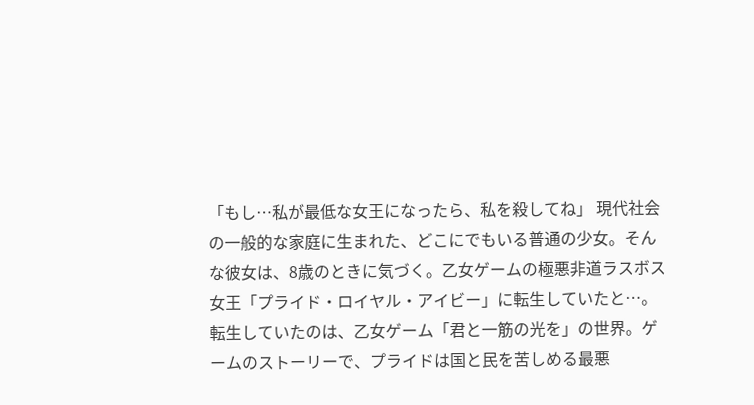「もし…私が最低な女王になったら、私を殺してね」 現代社会の一般的な家庭に生まれた、どこにでもいる普通の少女。そんな彼女は、8歳のときに気づく。乙女ゲームの極悪非道ラスボス女王「プライド・ロイヤル・アイビー」に転生していたと…。転生していたのは、乙女ゲーム「君と一筋の光を」の世界。ゲームのストーリーで、プライドは国と民を苦しめる最悪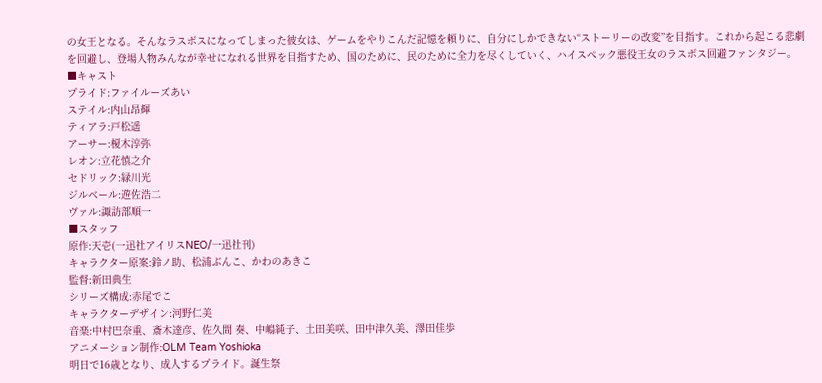の女王となる。そんなラスボスになってしまった彼女は、ゲームをやりこんだ記憶を頼りに、自分にしかできない“ストーリーの改変”を目指す。これから起こる悲劇を回避し、登場人物みんなが幸せになれる世界を目指すため、国のために、民のために全力を尽くしていく、ハイスペック悪役王女のラスボス回避ファンタジー。
■キャスト
プライド:ファイルーズあい
ステイル:内山昂輝
ティアラ:戸松遥
アーサー:榎木淳弥
レオン:立花慎之介
セドリック:緑川光
ジルベール:遊佐浩二
ヴァル:諏訪部順一
■スタッフ
原作:天壱(一迅社アイリスNEO/一迅社刊)
キャラクター原案:鈴ノ助、松浦ぶんこ、かわのあきこ
監督:新田典生
シリーズ構成:赤尾でこ
キャラクターデザイン:河野仁美
音楽:中村巴奈重、斎木達彦、佐久間 奏、中嶋純子、土田美咲、田中津久美、澤田佳歩
アニメーション制作:OLM Team Yoshioka
明日で16歳となり、成人するプライド。誕生祭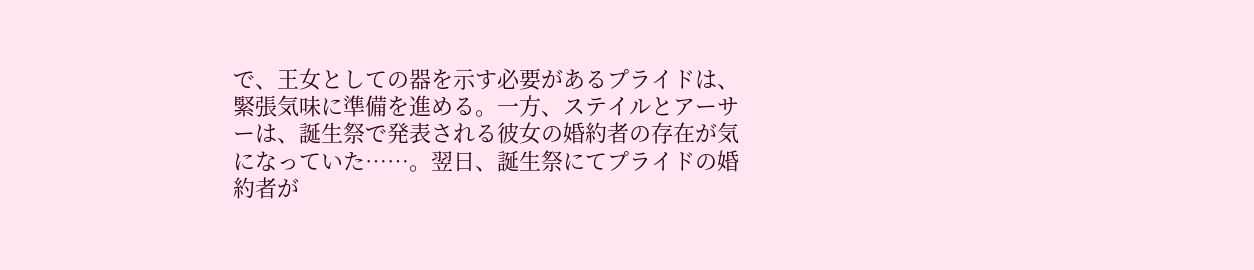で、王女としての器を示す必要があるプライドは、緊張気味に準備を進める。一方、ステイルとアーサーは、誕生祭で発表される彼女の婚約者の存在が気になっていた……。翌日、誕生祭にてプライドの婚約者が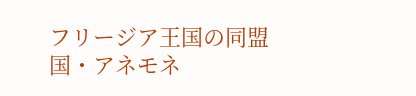フリージア王国の同盟国・アネモネ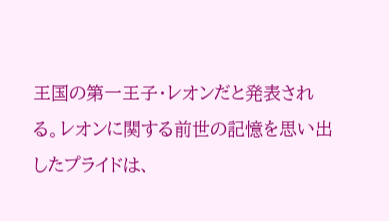王国の第一王子・レオンだと発表される。レオンに関する前世の記憶を思い出したプライドは、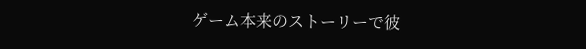ゲーム本来のストーリーで彼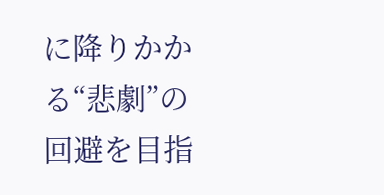に降りかかる“悲劇”の回避を目指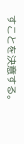すことを決意する。